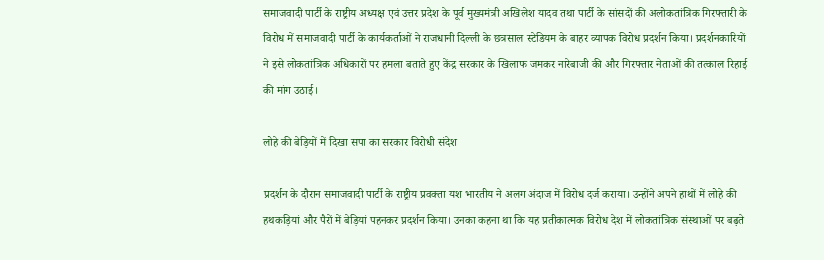समाजवादी पार्टी के राष्ट्रीय अध्यक्ष एवं उत्तर प्रदेश के पूर्व मुख्यमंत्री अखिलेश यादव तथा पार्टी के सांसदों की अलोकतांत्रिक गिरफ्तारी के विरोध में समाजवादी पार्टी के कार्यकर्ताओं ने राजधानी दिल्ली के छत्रसाल स्टेडियम के बाहर व्यापक विरोध प्रदर्शन किया। प्रदर्शनकारियों ने इसे लोकतांत्रिक अधिकारों पर हमला बताते हुए केंद्र सरकार के खिलाफ जमकर नारेबाजी की और गिरफ्तार नेताओं की तत्काल रिहाई की मांग उठाई।

लोहे की बेड़ियों में दिखा सपा का सरकार विरोधी संदेश

प्रदर्शन के दौरान समाजवादी पार्टी के राष्ट्रीय प्रवक्ता यश भारतीय ने अलग अंदाज में विरोध दर्ज कराया। उन्होंने अपने हाथों में लोहे की हथकड़ियां और पैरों में बेड़ियां पहनकर प्रदर्शन किया। उनका कहना था कि यह प्रतीकात्मक विरोध देश में लोकतांत्रिक संस्थाओं पर बढ़ते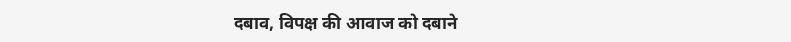दबाव, विपक्ष की आवाज को दबाने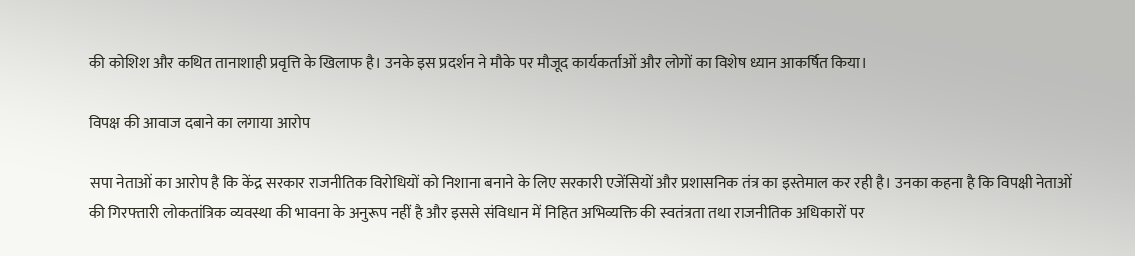की कोशिश और कथित तानाशाही प्रवृत्ति के खिलाफ है। उनके इस प्रदर्शन ने मौके पर मौजूद कार्यकर्ताओं और लोगों का विशेष ध्यान आकर्षित किया।

विपक्ष की आवाज दबाने का लगाया आरोप

सपा नेताओं का आरोप है कि केंद्र सरकार राजनीतिक विरोधियों को निशाना बनाने के लिए सरकारी एजेंसियों और प्रशासनिक तंत्र का इस्तेमाल कर रही है। उनका कहना है कि विपक्षी नेताओं की गिरफ्तारी लोकतांत्रिक व्यवस्था की भावना के अनुरूप नहीं है और इससे संविधान में निहित अभिव्यक्ति की स्वतंत्रता तथा राजनीतिक अधिकारों पर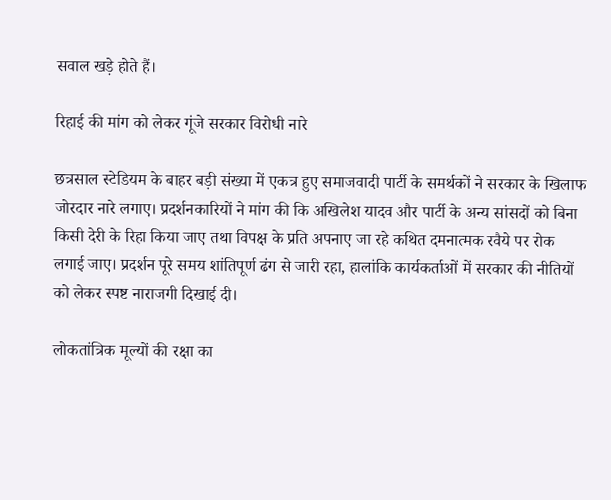सवाल खड़े होते हैं।

रिहाई की मांग को लेकर गूंजे सरकार विरोधी नारे

छत्रसाल स्टेडियम के बाहर बड़ी संख्या में एकत्र हुए समाजवादी पार्टी के समर्थकों ने सरकार के खिलाफ जोरदार नारे लगाए। प्रदर्शनकारियों ने मांग की कि अखिलेश यादव और पार्टी के अन्य सांसदों को बिना किसी देरी के रिहा किया जाए तथा विपक्ष के प्रति अपनाए जा रहे कथित दमनात्मक रवैये पर रोक लगाई जाए। प्रदर्शन पूरे समय शांतिपूर्ण ढंग से जारी रहा, हालांकि कार्यकर्ताओं में सरकार की नीतियों को लेकर स्पष्ट नाराजगी दिखाई दी।

लोकतांत्रिक मूल्यों की रक्षा का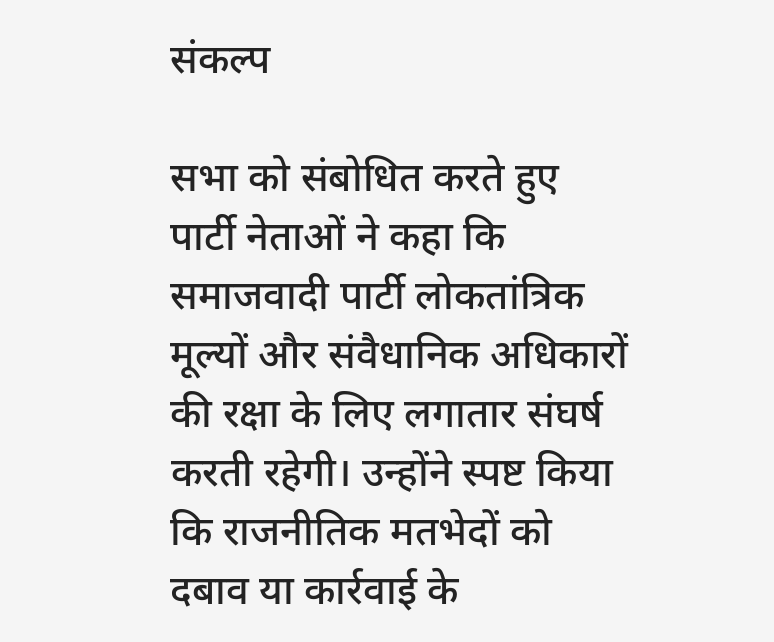संकल्प

सभा को संबोधित करते हुए पार्टी नेताओं ने कहा कि समाजवादी पार्टी लोकतांत्रिक मूल्यों और संवैधानिक अधिकारों की रक्षा के लिए लगातार संघर्ष करती रहेगी। उन्होंने स्पष्ट किया कि राजनीतिक मतभेदों को दबाव या कार्रवाई के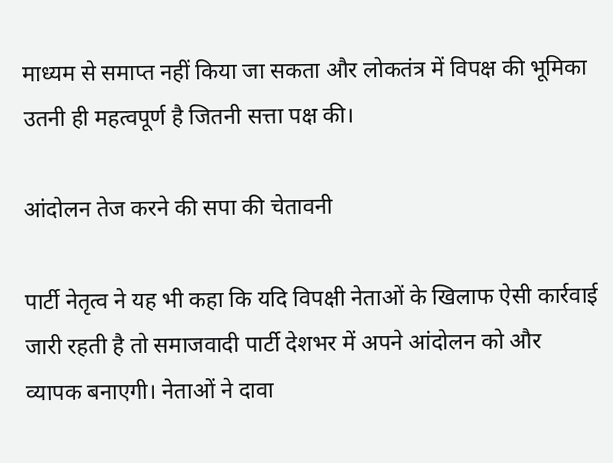माध्यम से समाप्त नहीं किया जा सकता और लोकतंत्र में विपक्ष की भूमिका उतनी ही महत्वपूर्ण है जितनी सत्ता पक्ष की।

आंदोलन तेज करने की सपा की चेतावनी

पार्टी नेतृत्व ने यह भी कहा कि यदि विपक्षी नेताओं के खिलाफ ऐसी कार्रवाई जारी रहती है तो समाजवादी पार्टी देशभर में अपने आंदोलन को और व्यापक बनाएगी। नेताओं ने दावा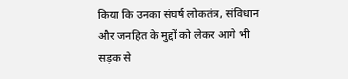किया कि उनका संघर्ष लोकतंत्र, संविधान और जनहित के मुद्दों को लेकर आगे भी सड़क से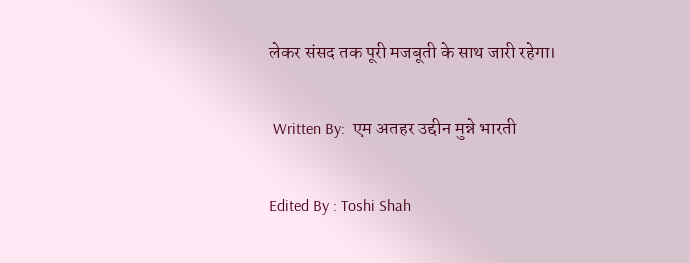लेकर संसद तक पूरी मजबूती के साथ जारी रहेगा।

 Written By:  एम अतहर उद्दीन मुन्ने भारती

Edited By : Toshi Shah